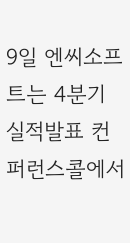9일 엔씨소프트는 4분기 실적발표 컨퍼런스콜에서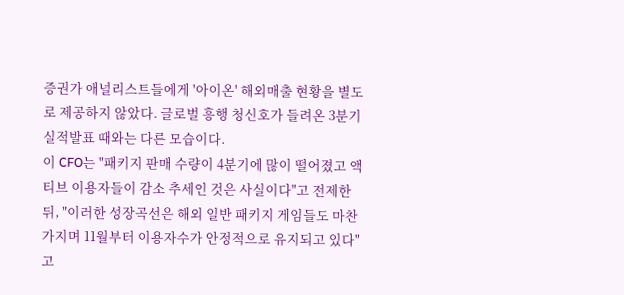증권가 애널리스트들에게 '아이온' 해외매출 현황을 별도로 제공하지 않았다. 글로벌 흥행 청신호가 들려온 3분기 실적발표 때와는 다른 모습이다.
이 CFO는 "패키지 판매 수량이 4분기에 많이 떨어졌고 액티브 이용자들이 감소 추세인 것은 사실이다"고 전제한 뒤, "이러한 성장곡선은 해외 일반 패키지 게임들도 마찬가지며 11월부터 이용자수가 안정적으로 유지되고 있다"고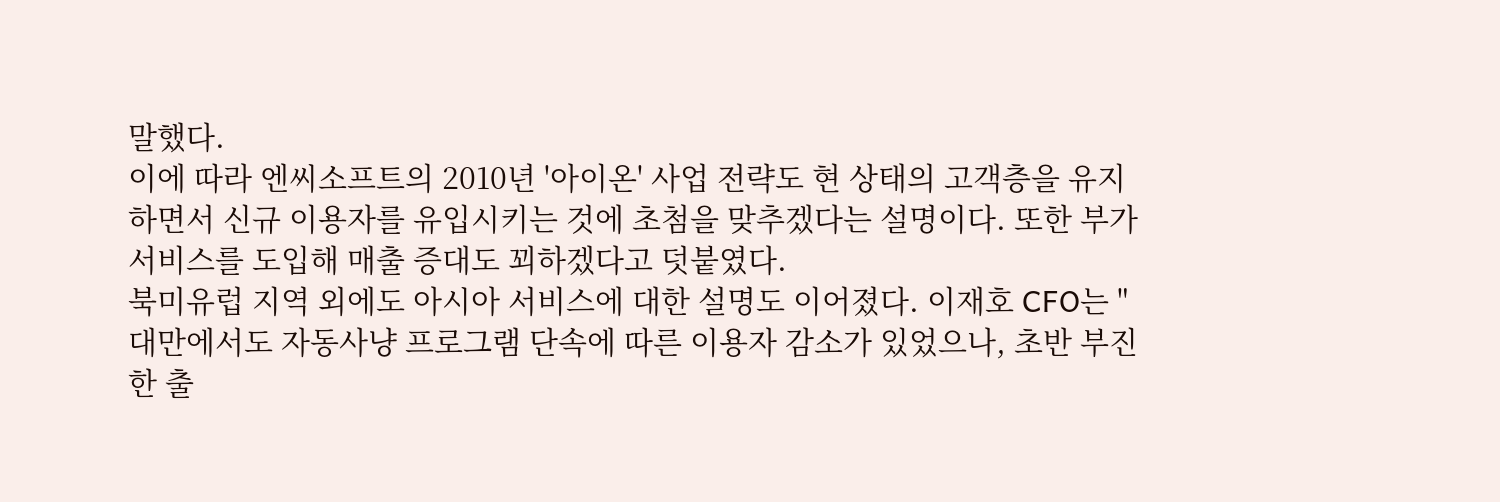말했다.
이에 따라 엔씨소프트의 2010년 '아이온' 사업 전략도 현 상태의 고객층을 유지하면서 신규 이용자를 유입시키는 것에 초첨을 맞추겠다는 설명이다. 또한 부가 서비스를 도입해 매출 증대도 꾀하겠다고 덧붙였다.
북미유럽 지역 외에도 아시아 서비스에 대한 설명도 이어졌다. 이재호 CFO는 "대만에서도 자동사냥 프로그램 단속에 따른 이용자 감소가 있었으나, 초반 부진한 출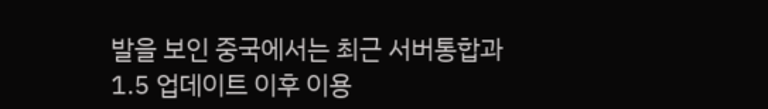발을 보인 중국에서는 최근 서버통합과 1.5 업데이트 이후 이용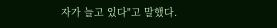자가 늘고 있다"고 말했다.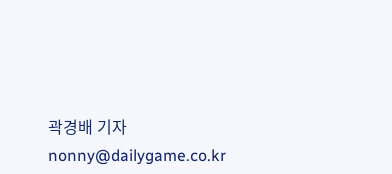곽경배 기자 nonny@dailygame.co.kr